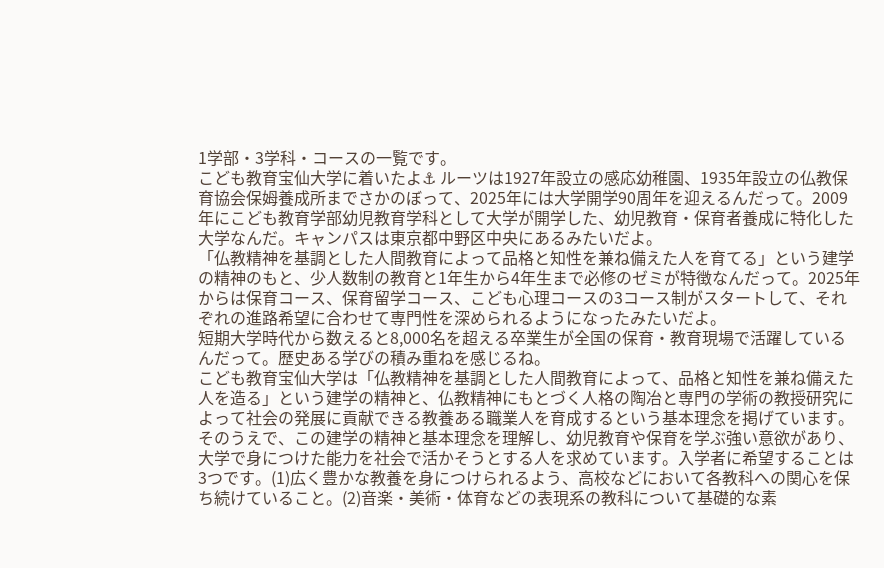1学部・3学科・コースの一覧です。
こども教育宝仙大学に着いたよ⚓ ルーツは1927年設立の感応幼稚園、1935年設立の仏教保育協会保姆養成所までさかのぼって、2025年には大学開学90周年を迎えるんだって。2009年にこども教育学部幼児教育学科として大学が開学した、幼児教育・保育者養成に特化した大学なんだ。キャンパスは東京都中野区中央にあるみたいだよ。
「仏教精神を基調とした人間教育によって品格と知性を兼ね備えた人を育てる」という建学の精神のもと、少人数制の教育と1年生から4年生まで必修のゼミが特徴なんだって。2025年からは保育コース、保育留学コース、こども心理コースの3コース制がスタートして、それぞれの進路希望に合わせて専門性を深められるようになったみたいだよ。
短期大学時代から数えると8,000名を超える卒業生が全国の保育・教育現場で活躍しているんだって。歴史ある学びの積み重ねを感じるね。
こども教育宝仙大学は「仏教精神を基調とした人間教育によって、品格と知性を兼ね備えた人を造る」という建学の精神と、仏教精神にもとづく人格の陶冶と専門の学術の教授研究によって社会の発展に貢献できる教養ある職業人を育成するという基本理念を掲げています。そのうえで、この建学の精神と基本理念を理解し、幼児教育や保育を学ぶ強い意欲があり、大学で身につけた能力を社会で活かそうとする人を求めています。入学者に希望することは3つです。(1)広く豊かな教養を身につけられるよう、高校などにおいて各教科への関心を保ち続けていること。(2)音楽・美術・体育などの表現系の教科について基礎的な素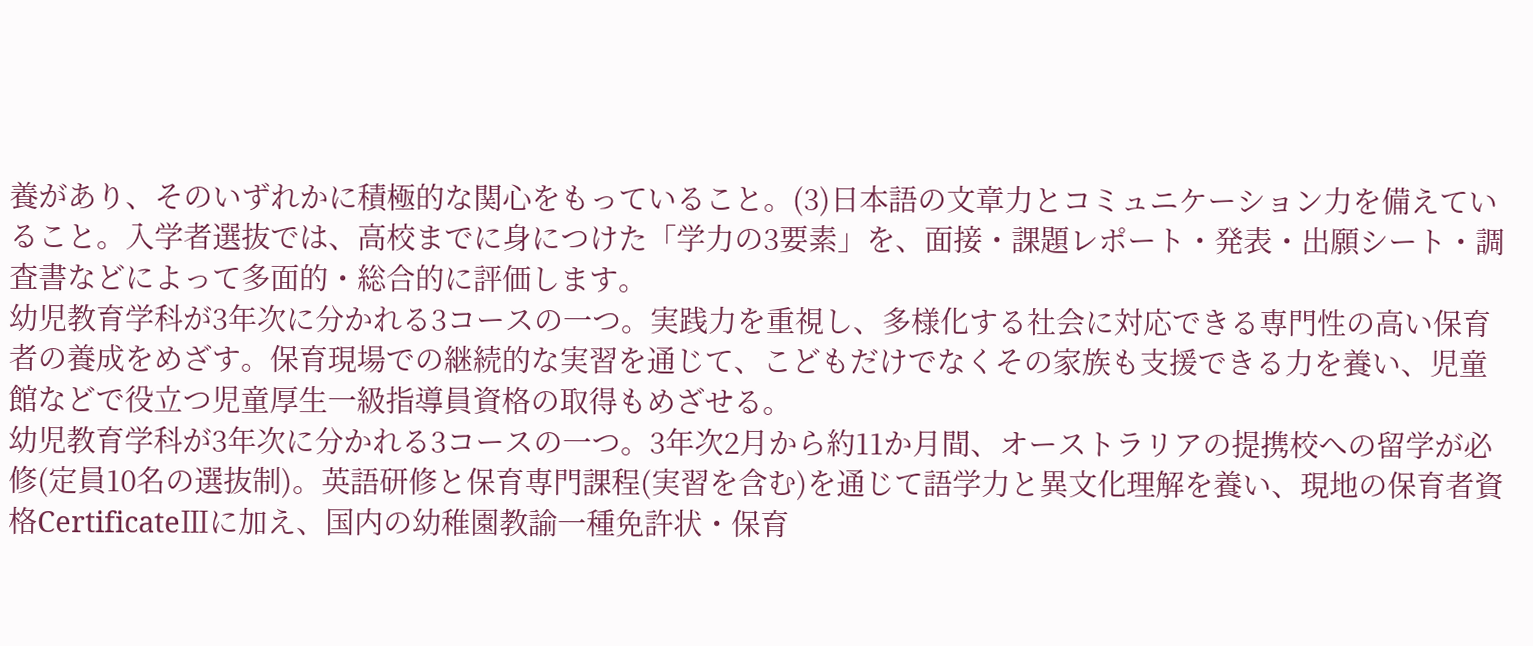養があり、そのいずれかに積極的な関心をもっていること。(3)日本語の文章力とコミュニケーション力を備えていること。入学者選抜では、高校までに身につけた「学力の3要素」を、面接・課題レポート・発表・出願シート・調査書などによって多面的・総合的に評価します。
幼児教育学科が3年次に分かれる3コースの一つ。実践力を重視し、多様化する社会に対応できる専門性の高い保育者の養成をめざす。保育現場での継続的な実習を通じて、こどもだけでなくその家族も支援できる力を養い、児童館などで役立つ児童厚生一級指導員資格の取得もめざせる。
幼児教育学科が3年次に分かれる3コースの一つ。3年次2月から約11か月間、オーストラリアの提携校への留学が必修(定員10名の選抜制)。英語研修と保育専門課程(実習を含む)を通じて語学力と異文化理解を養い、現地の保育者資格CertificateⅢに加え、国内の幼稚園教諭一種免許状・保育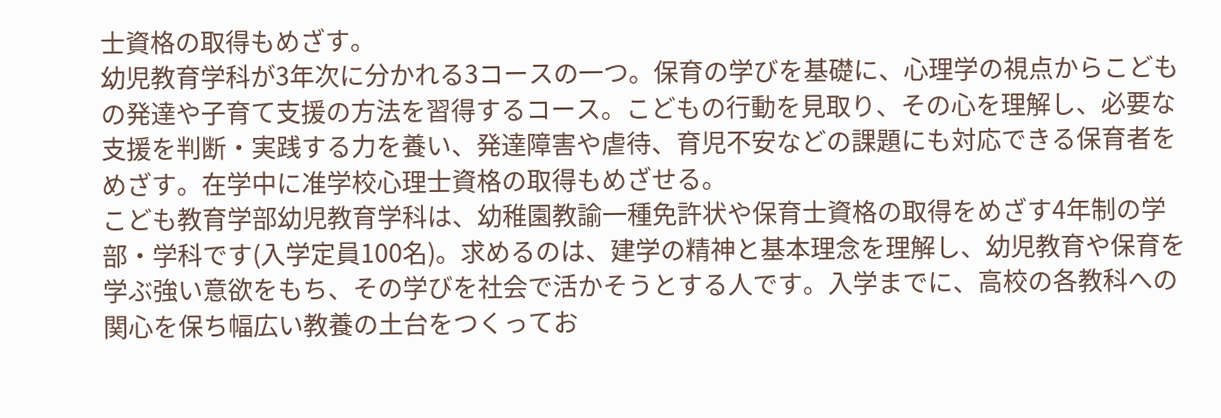士資格の取得もめざす。
幼児教育学科が3年次に分かれる3コースの一つ。保育の学びを基礎に、心理学の視点からこどもの発達や子育て支援の方法を習得するコース。こどもの行動を見取り、その心を理解し、必要な支援を判断・実践する力を養い、発達障害や虐待、育児不安などの課題にも対応できる保育者をめざす。在学中に准学校心理士資格の取得もめざせる。
こども教育学部幼児教育学科は、幼稚園教諭一種免許状や保育士資格の取得をめざす4年制の学部・学科です(入学定員100名)。求めるのは、建学の精神と基本理念を理解し、幼児教育や保育を学ぶ強い意欲をもち、その学びを社会で活かそうとする人です。入学までに、高校の各教科への関心を保ち幅広い教養の土台をつくってお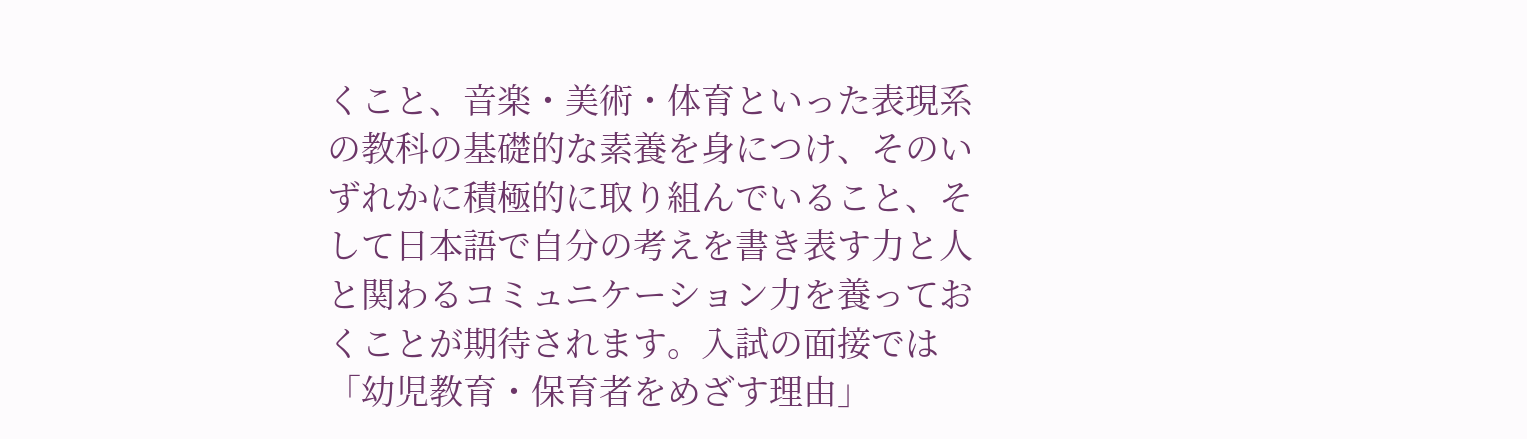くこと、音楽・美術・体育といった表現系の教科の基礎的な素養を身につけ、そのいずれかに積極的に取り組んでいること、そして日本語で自分の考えを書き表す力と人と関わるコミュニケーション力を養っておくことが期待されます。入試の面接では「幼児教育・保育者をめざす理由」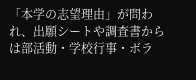「本学の志望理由」が問われ、出願シートや調査書からは部活動・学校行事・ボラ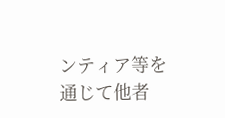ンティア等を通じて他者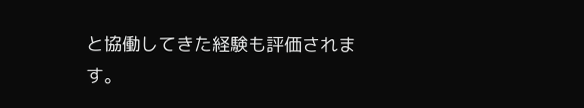と協働してきた経験も評価されます。